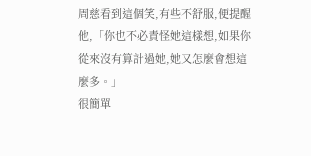周慈看到這個笑,有些不舒服,便提醒他,「你也不必責怪她這樣想,如果你從來沒有算計過她,她又怎麼會想這麼多。」
很簡單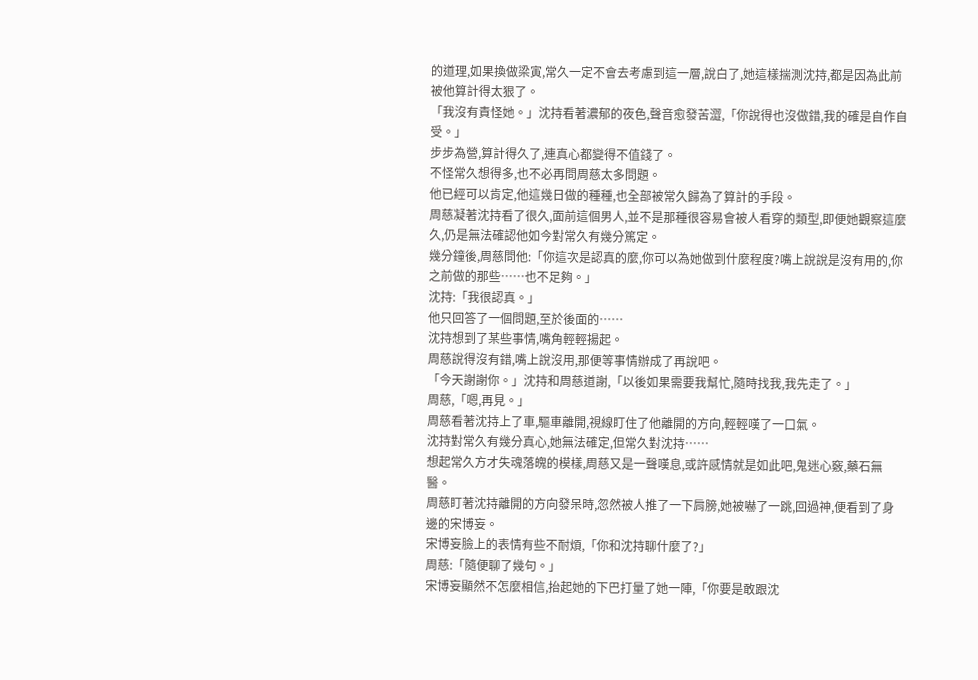的道理,如果換做梁寅,常久一定不會去考慮到這一層,說白了,她這樣揣測沈持,都是因為此前被他算計得太狠了。
「我沒有責怪她。」沈持看著濃郁的夜色,聲音愈發苦澀,「你說得也沒做錯,我的確是自作自受。」
步步為營,算計得久了,連真心都變得不值錢了。
不怪常久想得多,也不必再問周慈太多問題。
他已經可以肯定,他這幾日做的種種,也全部被常久歸為了算計的手段。
周慈凝著沈持看了很久,面前這個男人,並不是那種很容易會被人看穿的類型,即便她觀察這麼久,仍是無法確認他如今對常久有幾分篤定。
幾分鐘後,周慈問他:「你這次是認真的麼,你可以為她做到什麼程度?嘴上說說是沒有用的,你之前做的那些……也不足夠。」
沈持:「我很認真。」
他只回答了一個問題,至於後面的……
沈持想到了某些事情,嘴角輕輕揚起。
周慈說得沒有錯,嘴上說沒用,那便等事情辦成了再說吧。
「今天謝謝你。」沈持和周慈道謝,「以後如果需要我幫忙,隨時找我,我先走了。」
周慈,「嗯,再見。」
周慈看著沈持上了車,驅車離開,視線盯住了他離開的方向,輕輕嘆了一口氣。
沈持對常久有幾分真心,她無法確定,但常久對沈持……
想起常久方才失魂落魄的模樣,周慈又是一聲嘆息,或許感情就是如此吧,鬼迷心竅,藥石無醫。
周慈盯著沈持離開的方向發呆時,忽然被人推了一下肩膀,她被嚇了一跳,回過神,便看到了身邊的宋博妄。
宋博妄臉上的表情有些不耐煩,「你和沈持聊什麼了?」
周慈:「隨便聊了幾句。」
宋博妄顯然不怎麼相信,抬起她的下巴打量了她一陣,「你要是敢跟沈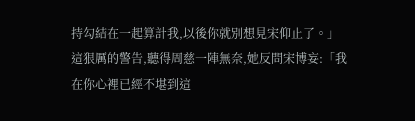持勾結在一起算計我,以後你就別想見宋仰止了。」
這狠厲的警告,聽得周慈一陣無奈,她反問宋博妄:「我在你心裡已經不堪到這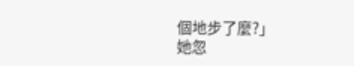個地步了麼?」
她忽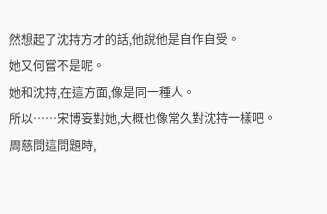然想起了沈持方才的話,他說他是自作自受。
她又何嘗不是呢。
她和沈持,在這方面,像是同一種人。
所以……宋博妄對她,大概也像常久對沈持一樣吧。
周慈問這問題時,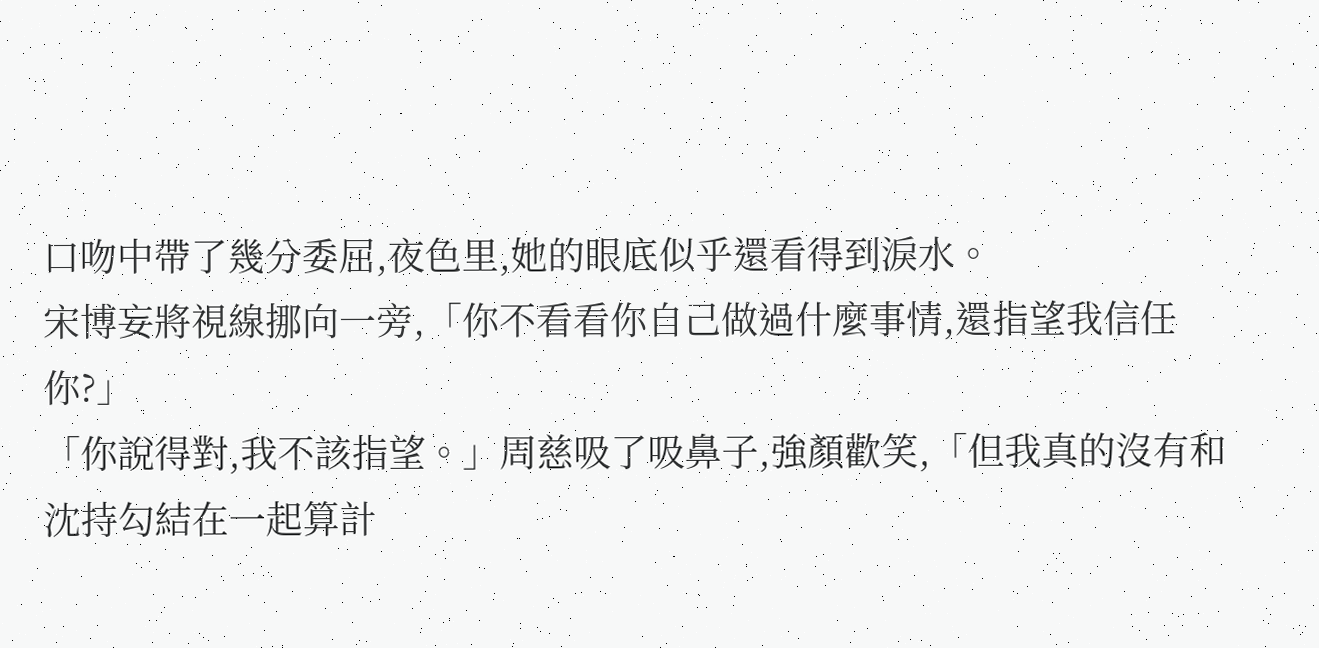口吻中帶了幾分委屈,夜色里,她的眼底似乎還看得到淚水。
宋博妄將視線挪向一旁,「你不看看你自己做過什麼事情,還指望我信任你?」
「你說得對,我不該指望。」周慈吸了吸鼻子,強顏歡笑,「但我真的沒有和沈持勾結在一起算計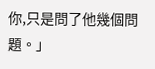你,只是問了他幾個問題。」